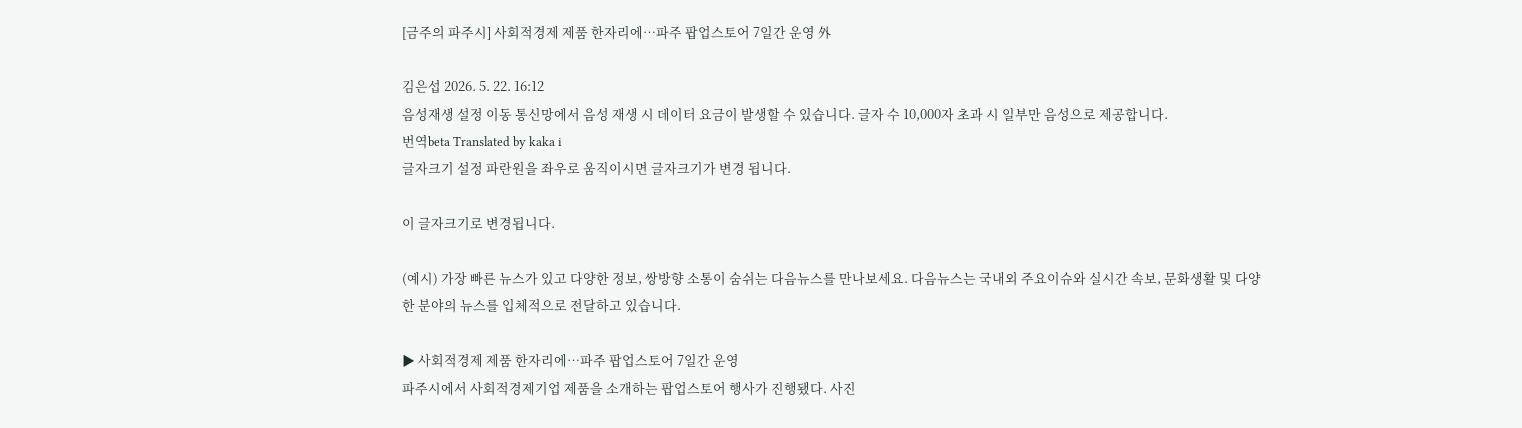[금주의 파주시] 사회적경제 제품 한자리에…파주 팝업스토어 7일간 운영 外

김은섭 2026. 5. 22. 16:12
음성재생 설정 이동 통신망에서 음성 재생 시 데이터 요금이 발생할 수 있습니다. 글자 수 10,000자 초과 시 일부만 음성으로 제공합니다.
번역beta Translated by kaka i
글자크기 설정 파란원을 좌우로 움직이시면 글자크기가 변경 됩니다.

이 글자크기로 변경됩니다.

(예시) 가장 빠른 뉴스가 있고 다양한 정보, 쌍방향 소통이 숨쉬는 다음뉴스를 만나보세요. 다음뉴스는 국내외 주요이슈와 실시간 속보, 문화생활 및 다양한 분야의 뉴스를 입체적으로 전달하고 있습니다.

▶ 사회적경제 제품 한자리에…파주 팝업스토어 7일간 운영
파주시에서 사회적경제기업 제품을 소개하는 팝업스토어 행사가 진행됐다. 사진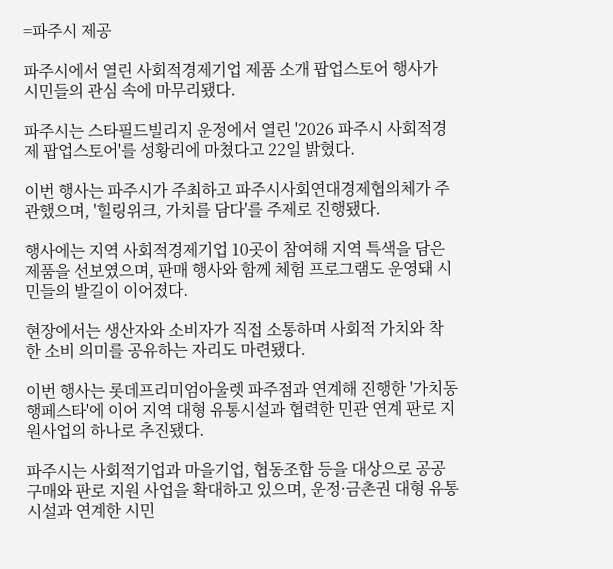=파주시 제공

파주시에서 열린 사회적경제기업 제품 소개 팝업스토어 행사가 시민들의 관심 속에 마무리됐다.

파주시는 스타필드빌리지 운정에서 열린 '2026 파주시 사회적경제 팝업스토어'를 성황리에 마쳤다고 22일 밝혔다.

이번 행사는 파주시가 주최하고 파주시사회연대경제협의체가 주관했으며, '힐링위크, 가치를 담다'를 주제로 진행됐다.

행사에는 지역 사회적경제기업 10곳이 참여해 지역 특색을 담은 제품을 선보였으며, 판매 행사와 함께 체험 프로그램도 운영돼 시민들의 발길이 이어졌다.

현장에서는 생산자와 소비자가 직접 소통하며 사회적 가치와 착한 소비 의미를 공유하는 자리도 마련됐다.

이번 행사는 롯데프리미엄아울렛 파주점과 연계해 진행한 '가치동행페스타'에 이어 지역 대형 유통시설과 협력한 민관 연계 판로 지원사업의 하나로 추진됐다.

파주시는 사회적기업과 마을기업, 협동조합 등을 대상으로 공공구매와 판로 지원 사업을 확대하고 있으며, 운정·금촌권 대형 유통시설과 연계한 시민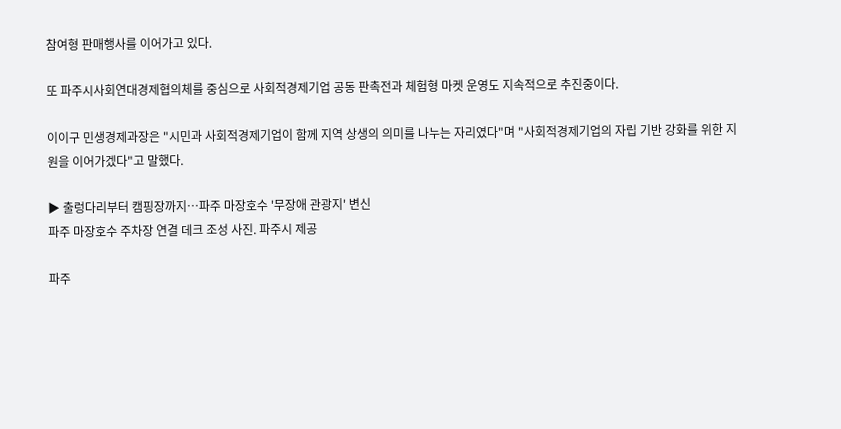참여형 판매행사를 이어가고 있다.

또 파주시사회연대경제협의체를 중심으로 사회적경제기업 공동 판촉전과 체험형 마켓 운영도 지속적으로 추진중이다.

이이구 민생경제과장은 "시민과 사회적경제기업이 함께 지역 상생의 의미를 나누는 자리였다"며 "사회적경제기업의 자립 기반 강화를 위한 지원을 이어가겠다"고 말했다.

▶ 출렁다리부터 캠핑장까지…파주 마장호수 '무장애 관광지' 변신
파주 마장호수 주차장 연결 데크 조성 사진. 파주시 제공

파주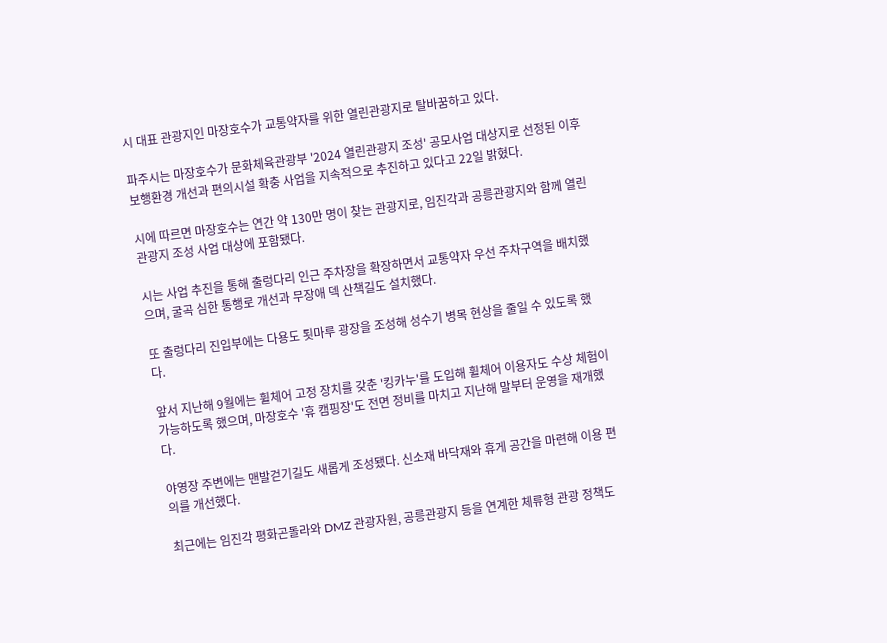시 대표 관광지인 마장호수가 교통약자를 위한 열린관광지로 탈바꿈하고 있다.

파주시는 마장호수가 문화체육관광부 '2024 열린관광지 조성' 공모사업 대상지로 선정된 이후 보행환경 개선과 편의시설 확충 사업을 지속적으로 추진하고 있다고 22일 밝혔다.

시에 따르면 마장호수는 연간 약 130만 명이 찾는 관광지로, 임진각과 공릉관광지와 함께 열린관광지 조성 사업 대상에 포함됐다.

시는 사업 추진을 통해 출렁다리 인근 주차장을 확장하면서 교통약자 우선 주차구역을 배치했으며, 굴곡 심한 통행로 개선과 무장애 덱 산책길도 설치했다.

또 출렁다리 진입부에는 다용도 툇마루 광장을 조성해 성수기 병목 현상을 줄일 수 있도록 했다.

앞서 지난해 9월에는 휠체어 고정 장치를 갖춘 '킹카누'를 도입해 휠체어 이용자도 수상 체험이 가능하도록 했으며, 마장호수 '휴 캠핑장'도 전면 정비를 마치고 지난해 말부터 운영을 재개했다.

야영장 주변에는 맨발걷기길도 새롭게 조성됐다. 신소재 바닥재와 휴게 공간을 마련해 이용 편의를 개선했다.

최근에는 임진각 평화곤돌라와 DMZ 관광자원, 공릉관광지 등을 연계한 체류형 관광 정책도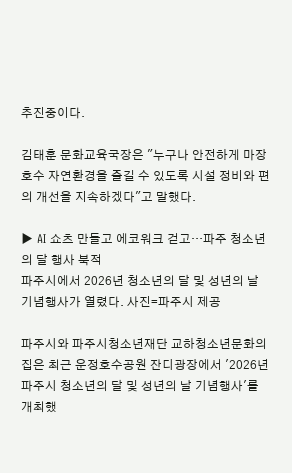추진중이다.

김태훈 문화교육국장은 "누구나 안전하게 마장호수 자연환경을 즐길 수 있도록 시설 정비와 편의 개선을 지속하겠다"고 말했다.

▶ AI 쇼츠 만들고 에코워크 걷고…파주 청소년의 달 행사 북적
파주시에서 2026년 청소년의 달 및 성년의 날 기념행사가 열렸다. 사진=파주시 제공

파주시와 파주시청소년재단 교하청소년문화의집은 최근 운정호수공원 잔디광장에서 '2026년 파주시 청소년의 달 및 성년의 날 기념행사'를 개최했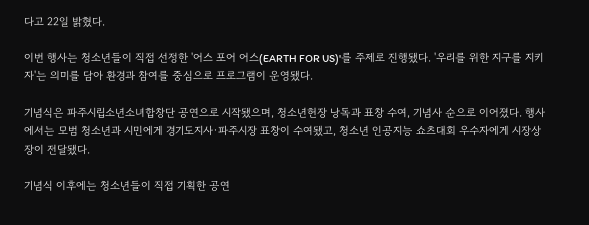다고 22일 밝혔다.

이번 행사는 청소년들이 직접 선정한 '어스 포어 어스(EARTH FOR US)'를 주제로 진행됐다. '우리를 위한 지구를 지키자'는 의미를 담아 환경과 참여를 중심으로 프로그램이 운영됐다.

기념식은 파주시립소년소녀합창단 공연으로 시작됐으며, 청소년헌장 낭독과 표창 수여, 기념사 순으로 이어졌다. 행사에서는 모범 청소년과 시민에게 경기도지사·파주시장 표창이 수여됐고, 청소년 인공지능 쇼츠대회 우수자에게 시장상장이 전달됐다.

기념식 이후에는 청소년들이 직접 기획한 공연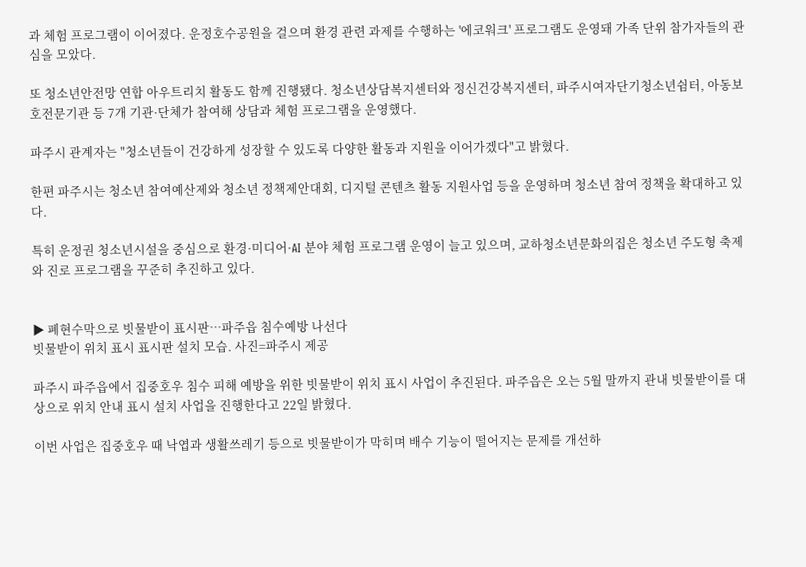과 체험 프로그램이 이어졌다. 운정호수공원을 걸으며 환경 관련 과제를 수행하는 '에코워크' 프로그램도 운영돼 가족 단위 참가자들의 관심을 모았다.

또 청소년안전망 연합 아우트리치 활동도 함께 진행됐다. 청소년상담복지센터와 정신건강복지센터, 파주시여자단기청소년쉼터, 아동보호전문기관 등 7개 기관·단체가 참여해 상담과 체험 프로그램을 운영했다.

파주시 관계자는 "청소년들이 건강하게 성장할 수 있도록 다양한 활동과 지원을 이어가겠다"고 밝혔다.

한편 파주시는 청소년 참여예산제와 청소년 정책제안대회, 디지털 콘텐츠 활동 지원사업 등을 운영하며 청소년 참여 정책을 확대하고 있다.

특히 운정권 청소년시설을 중심으로 환경·미디어·AI 분야 체험 프로그램 운영이 늘고 있으며, 교하청소년문화의집은 청소년 주도형 축제와 진로 프로그램을 꾸준히 추진하고 있다.


▶ 폐현수막으로 빗물받이 표시판…파주읍 침수예방 나선다
빗물받이 위치 표시 표시판 설치 모습. 사진=파주시 제공

파주시 파주읍에서 집중호우 침수 피해 예방을 위한 빗물받이 위치 표시 사업이 추진된다. 파주읍은 오는 5월 말까지 관내 빗물받이를 대상으로 위치 안내 표시 설치 사업을 진행한다고 22일 밝혔다.

이번 사업은 집중호우 때 낙엽과 생활쓰레기 등으로 빗물받이가 막히며 배수 기능이 떨어지는 문제를 개선하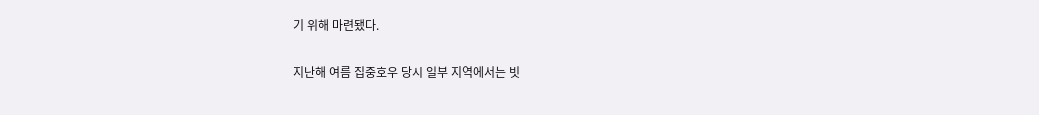기 위해 마련됐다.

지난해 여름 집중호우 당시 일부 지역에서는 빗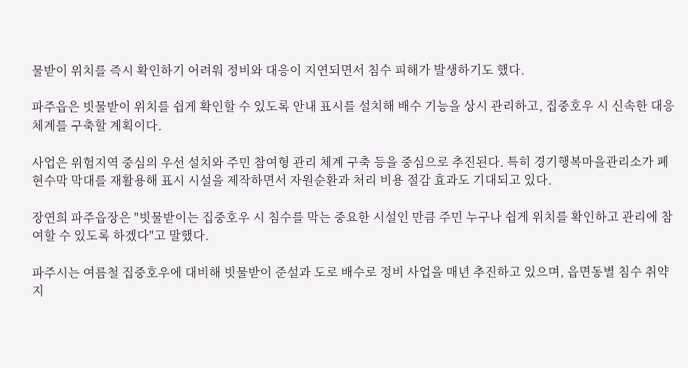물받이 위치를 즉시 확인하기 어려워 정비와 대응이 지연되면서 침수 피해가 발생하기도 했다.

파주읍은 빗물받이 위치를 쉽게 확인할 수 있도록 안내 표시를 설치해 배수 기능을 상시 관리하고, 집중호우 시 신속한 대응 체계를 구축할 계획이다.

사업은 위험지역 중심의 우선 설치와 주민 참여형 관리 체계 구축 등을 중심으로 추진된다. 특히 경기행복마을관리소가 폐현수막 막대를 재활용해 표시 시설을 제작하면서 자원순환과 처리 비용 절감 효과도 기대되고 있다.

장연희 파주읍장은 "빗물받이는 집중호우 시 침수를 막는 중요한 시설인 만큼 주민 누구나 쉽게 위치를 확인하고 관리에 참여할 수 있도록 하겠다"고 말했다.

파주시는 여름철 집중호우에 대비해 빗물받이 준설과 도로 배수로 정비 사업을 매년 추진하고 있으며, 읍면동별 침수 취약지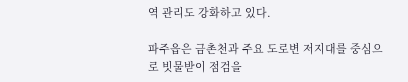역 관리도 강화하고 있다.

파주읍은 금촌천과 주요 도로변 저지대를 중심으로 빗물받이 점검을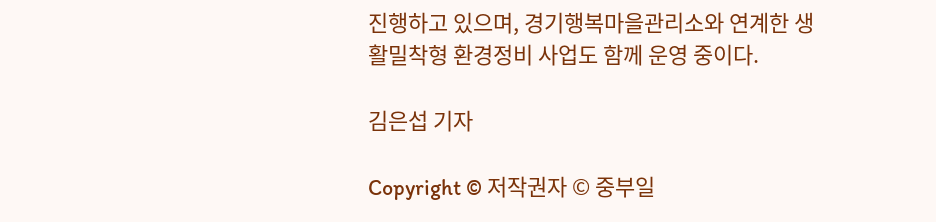진행하고 있으며, 경기행복마을관리소와 연계한 생활밀착형 환경정비 사업도 함께 운영 중이다.

김은섭 기자

Copyright © 저작권자 © 중부일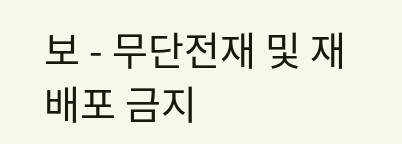보 - 무단전재 및 재배포 금지